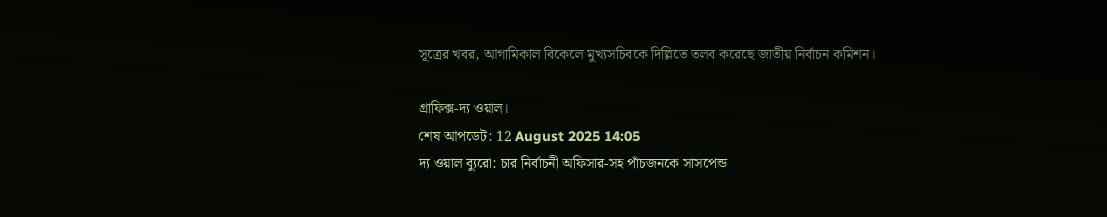সূত্রের খবর, আগামিকাল বিকেলে মুখ্যসচিবকে দিল্লিতে তলব করেছে জাতীয় নির্বাচন কমিশন।

গ্রাফিক্স-দ্য ওয়াল।
শেষ আপডেট: 12 August 2025 14:05
দ্য ওয়াল ব্যুরো: চার নির্বাচনী অফিসার-সহ পাঁচজনকে সাসপেন্ড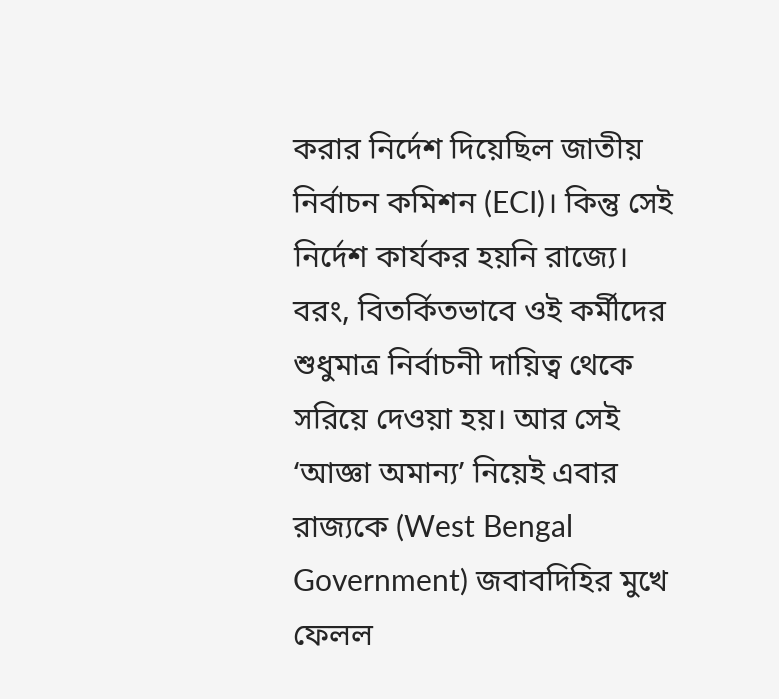করার নির্দেশ দিয়েছিল জাতীয় নির্বাচন কমিশন (ECI)। কিন্তু সেই নির্দেশ কার্যকর হয়নি রাজ্যে। বরং, বিতর্কিতভাবে ওই কর্মীদের শুধুমাত্র নির্বাচনী দায়িত্ব থেকে সরিয়ে দেওয়া হয়। আর সেই ‘আজ্ঞা অমান্য’ নিয়েই এবার রাজ্যকে (West Bengal Government) জবাবদিহির মুখে ফেলল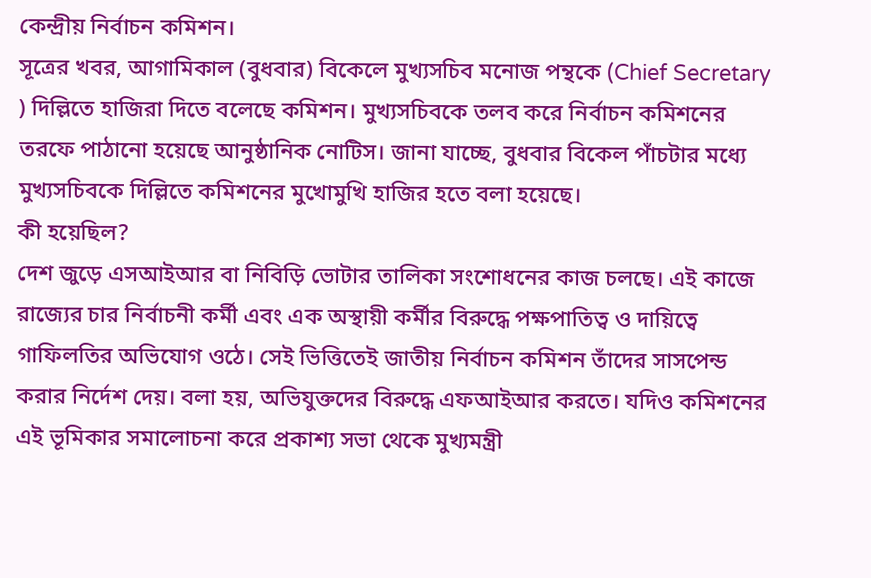কেন্দ্রীয় নির্বাচন কমিশন।
সূত্রের খবর, আগামিকাল (বুধবার) বিকেলে মুখ্যসচিব মনোজ পন্থকে (Chief Secretary ) দিল্লিতে হাজিরা দিতে বলেছে কমিশন। মুখ্যসচিবকে তলব করে নির্বাচন কমিশনের তরফে পাঠানো হয়েছে আনুষ্ঠানিক নোটিস। জানা যাচ্ছে, বুধবার বিকেল পাঁচটার মধ্যে মুখ্যসচিবকে দিল্লিতে কমিশনের মুখোমুখি হাজির হতে বলা হয়েছে।
কী হয়েছিল?
দেশ জুড়ে এসআইআর বা নিবিড়ি ভোটার তালিকা সংশোধনের কাজ চলছে। এই কাজে রাজ্যের চার নির্বাচনী কর্মী এবং এক অস্থায়ী কর্মীর বিরুদ্ধে পক্ষপাতিত্ব ও দায়িত্বে গাফিলতির অভিযোগ ওঠে। সেই ভিত্তিতেই জাতীয় নির্বাচন কমিশন তাঁদের সাসপেন্ড করার নির্দেশ দেয়। বলা হয়, অভিযুক্তদের বিরুদ্ধে এফআইআর করতে। যদিও কমিশনের এই ভূমিকার সমালোচনা করে প্রকাশ্য সভা থেকে মুখ্যমন্ত্রী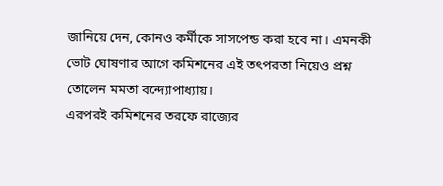জানিয়ে দেন, কোনও কর্মীকে সাসপেন্ড করা হবে না। এমনকী ভোট ঘোষণার আগে কমিশনের এই তৎপরতা নিয়েও প্রশ্ন তোলেন মমতা বন্দ্যোপাধ্যায়।
এরপরই কমিশনের তরফে রাজ্যের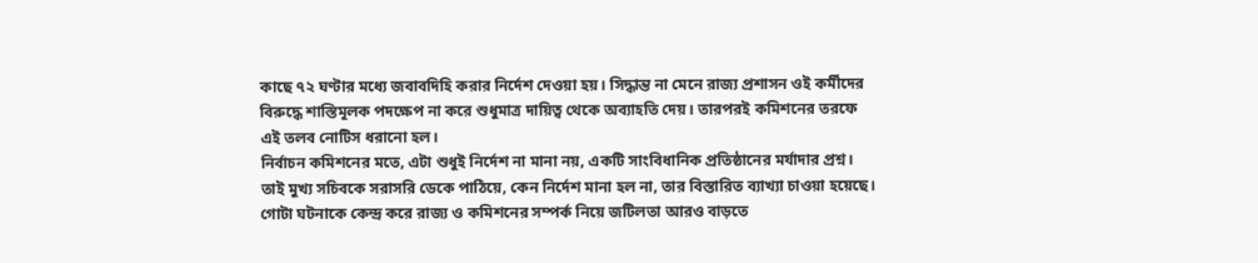কাছে ৭২ ঘণ্টার মধ্যে জবাবদিহি করার নির্দেশ দেওয়া হয়। সিদ্ধান্ত না মেনে রাজ্য প্রশাসন ওই কর্মীদের বিরুদ্ধে শাস্তিমূলক পদক্ষেপ না করে শুধুমাত্র দায়িত্ব থেকে অব্যাহতি দেয়। তারপরই কমিশনের তরফে এই তলব নোটিস ধরানো হল।
নির্বাচন কমিশনের মতে, এটা শুধুই নির্দেশ না মানা নয়, একটি সাংবিধানিক প্রতিষ্ঠানের মর্যাদার প্রশ্ন। তাই মুখ্য সচিবকে সরাসরি ডেকে পাঠিয়ে, কেন নির্দেশ মানা হল না, তার বিস্তারিত ব্যাখ্যা চাওয়া হয়েছে।
গোটা ঘটনাকে কেন্দ্র করে রাজ্য ও কমিশনের সম্পর্ক নিয়ে জটিলতা আরও বাড়তে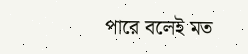পারে বলেই মত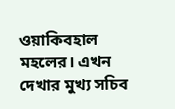ওয়াকিবহাল মহলের। এখন দেখার মুখ্য সচিব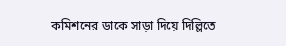কমিশনের ডাকে সাড়া দিয়ে দিল্লিতে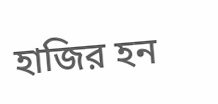হাজির হন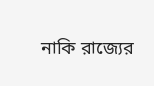নাকি রাজ্যের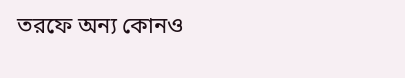তরফে অন্য কোনও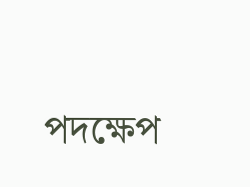পদক্ষেপ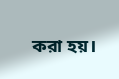করা হয়।